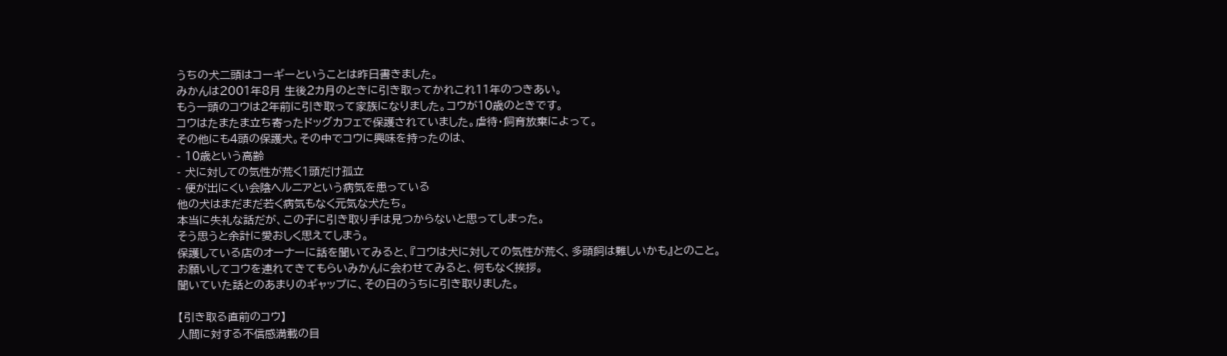うちの犬二頭はコーギーということは昨日書きました。
みかんは2001年8月 生後2カ月のときに引き取ってかれこれ11年のつきあい。
もう一頭のコウは2年前に引き取って家族になりました。コウが10歳のときです。
コウはたまたま立ち寄ったドッグカフェで保護されていました。虐待・飼育放棄によって。
その他にも4頭の保護犬。その中でコウに興味を持ったのは、
- 10歳という高齢
- 犬に対しての気性が荒く1頭だけ孤立
- 便が出にくい会陰ヘルニアという病気を患っている
他の犬はまだまだ若く病気もなく元気な犬たち。
本当に失礼な話だが、この子に引き取り手は見つからないと思ってしまった。
そう思うと余計に愛おしく思えてしまう。
保護している店のオーナーに話を聞いてみると、『コウは犬に対しての気性が荒く、多頭飼は難しいかも』とのこと。
お願いしてコウを連れてきてもらいみかんに会わせてみると、何もなく挨拶。
聞いていた話とのあまりのギャップに、その日のうちに引き取りました。

【引き取る直前のコウ】
人間に対する不信感満載の目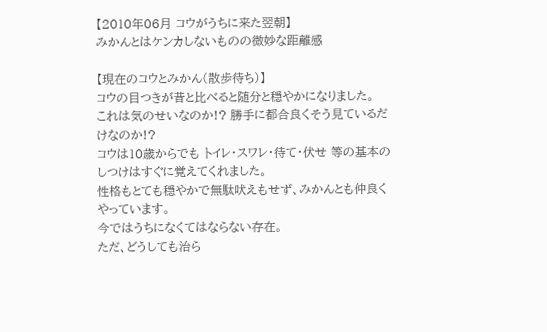【2010年06月 コウがうちに来た翌朝】
みかんとはケンカしないものの微妙な距離感

【現在のコウとみかん(散歩待ち)】
コウの目つきが昔と比べると随分と穏やかになりました。
これは気のせいなのか!? 勝手に都合良くそう見ているだけなのか!?
コウは10歳からでも トイレ・スワレ・待て・伏せ 等の基本のしつけはすぐに覚えてくれました。
性格もとても穏やかで無駄吠えもせず、みかんとも仲良くやっています。
今ではうちになくてはならない存在。
ただ、どうしても治ら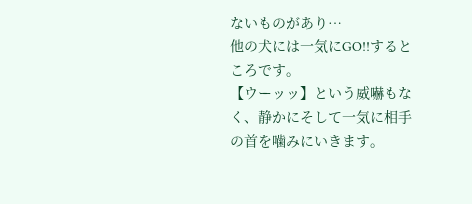ないものがあり…
他の犬には一気にGO!!するところです。
【ウーッッ】という威嚇もなく、静かにそして一気に相手の首を噛みにいきます。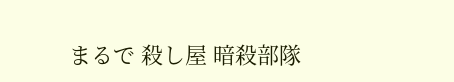まるで 殺し屋 暗殺部隊